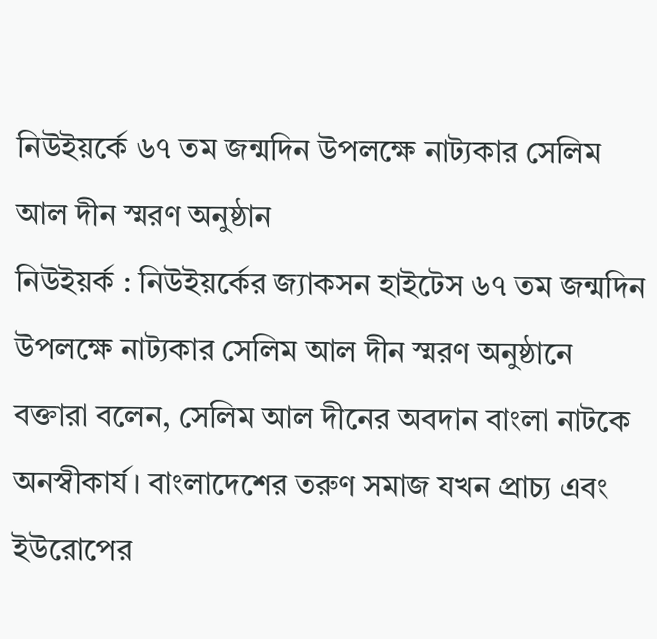নিউইয়র্কে ৬৭ তম জন্মদিন উপলক্ষে নাট্যকার সেলিম আল দীন স্মরণ অনুষ্ঠান
নিউইয়র্ক : নিউইয়র্কের জ্যাকসন হাইটেস ৬৭ তম জন্মদিন উপলক্ষে নাট্যকার সেলিম আল দীন স্মরণ অনুষ্ঠানে বক্তারা বলেন, সেলিম আল দীনের অবদান বাংলা নাটকে অনস্বীকার্য। বাংলাদেশের তরুণ সমাজ যখন প্রাচ্য এবং ইউরোপের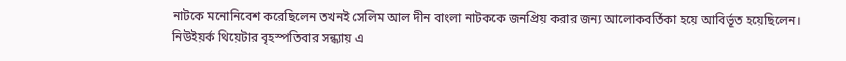নাটকে মনোনিবেশ করেছিলেন তখনই সেলিম আল দীন বাংলা নাটককে জনপ্রিয় করার জন্য আলোকবর্তিকা হয়ে আবির্ভূত হয়েছিলেন।
নিউইয়র্ক থিয়েটার বৃহস্পতিবার সন্ধ্যায় এ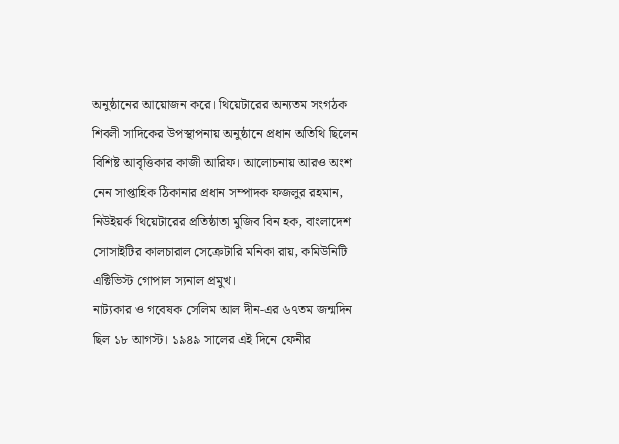অনুষ্ঠানের আয়োজন করে। থিয়েটারের অন্যতম সংগঠক শিবলী সাদিকের উপস্থাপনায় অনুষ্ঠানে প্রধান অতিথি ছিলেন বিশিষ্ট আবৃত্তিকার কাজী আরিফ। আলোচনায় আরও অংশ নেন সাপ্তাহিক ঠিকানার প্রধান সম্পাদক ফজলুর রহমান, নিউইয়র্ক থিয়েটারের প্রতিষ্ঠাতা মুজিব বিন হক, বাংলাদেশ সোসাইটির কালচারাল সেক্রেটারি মনিকা রায়, কমিউনিটি এক্টিভিস্ট গোপাল স্যনাল প্রমুখ।
নাট্যকার ও গবেষক সেলিম আল দীন-এর ৬৭তম জন্মদিন ছিল ১৮ আগস্ট। ১৯৪৯ সালের এই দিনে ফেনীর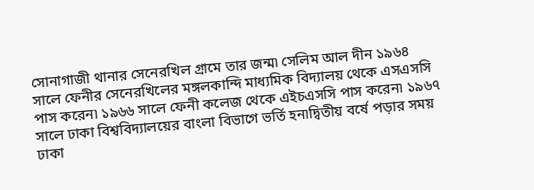সোনাগাজী থানার সেনেরখিল গ্রামে তার জন্ম৷ সেলিম আল দীন ১৯৬৪ সালে ফেনীর সেনেরখিলের মঙ্গলকান্দি মাধ্যমিক বিদ্যালয় থেকে এসএসসি পাস করেন৷ ১৯৬৬ সালে ফেনী কলেজ থেকে এইচএসসি পাস করেন৷ ১৯৬৭ সালে ঢাকা বিশ্ববিদ্যালয়ের বাংলা বিভাগে ভর্তি হন৷দ্বিতীয় বর্ষে পড়ার সময় ঢাকা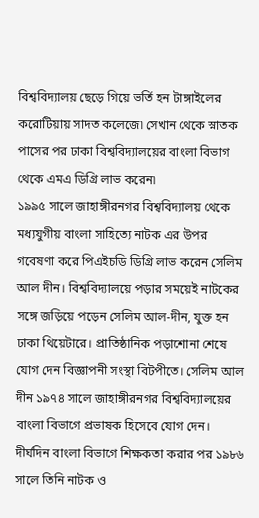বিশ্ববিদ্যালয় ছেড়ে গিয়ে ভর্তি হন টাঙ্গাইলের করোটিয়ায় সাদত কলেজে৷ সেখান থেকে স্নাতক পাসের পর ঢাকা বিশ্ববিদ্যালয়ের বাংলা বিভাগ থেকে এমএ ডিগ্রি লাভ করেন৷
১৯৯৫ সালে জাহাঙ্গীরনগর বিশ্ববিদ্যালয় থেকে মধ্যযুগীয় বাংলা সাহিত্যে নাটক এর উপর গবেষণা করে পিএইচডি ডিগ্রি লাভ করেন সেলিম আল দীন। বিশ্ববিদ্যালয়ে পড়ার সময়েই নাটকের সঙ্গে জড়িয়ে পড়েন সেলিম আল-দীন, যুক্ত হন ঢাকা থিয়েটারে। প্রাতিষ্ঠানিক পড়াশোনা শেষে যোগ দেন বিজ্ঞাপনী সংস্থা বিটপীতে। সেলিম আল দীন ১৯৭৪ সালে জাহাঙ্গীরনগর বিশ্ববিদ্যালয়ের বাংলা বিভাগে প্রভাষক হিসেবে যোগ দেন। দীর্ঘদিন বাংলা বিভাগে শিক্ষকতা করার পর ১৯৮৬ সালে তিনি নাটক ও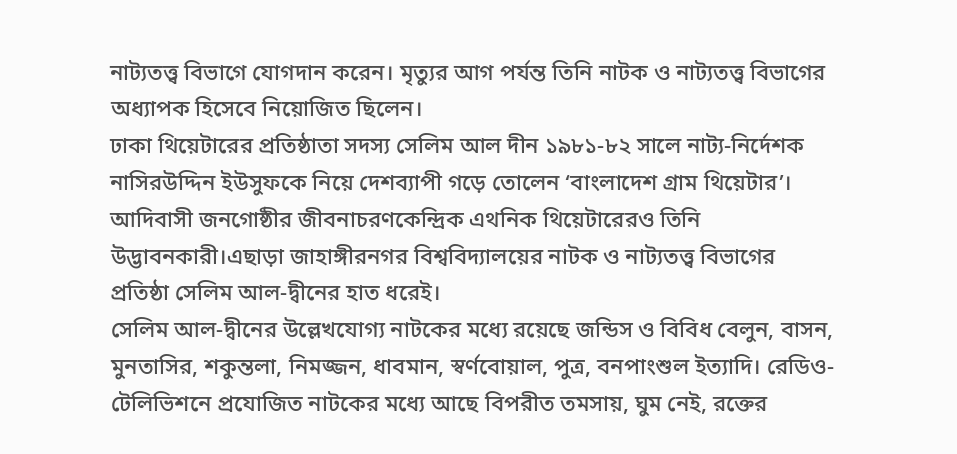নাট্যতত্ত্ব বিভাগে যোগদান করেন। মৃত্যুর আগ পর্যন্ত তিনি নাটক ও নাট্যতত্ত্ব বিভাগের অধ্যাপক হিসেবে নিয়োজিত ছিলেন।
ঢাকা থিয়েটারের প্রতিষ্ঠাতা সদস্য সেলিম আল দীন ১৯৮১-৮২ সালে নাট্য-নির্দেশক নাসিরউদ্দিন ইউসুফকে নিয়ে দেশব্যাপী গড়ে তোলেন ‘বাংলাদেশ গ্রাম থিয়েটার’। আদিবাসী জনগোষ্ঠীর জীবনাচরণকেন্দ্রিক এথনিক থিয়েটারেরও তিনি উদ্ভাবনকারী।এছাড়া জাহাঙ্গীরনগর বিশ্ববিদ্যালয়ের নাটক ও নাট্যতত্ত্ব বিভাগের প্রতিষ্ঠা সেলিম আল-দ্বীনের হাত ধরেই।
সেলিম আল-দ্বীনের উল্লেখযোগ্য নাটকের মধ্যে রয়েছে জন্ডিস ও বিবিধ বেলুন, বাসন, মুনতাসির, শকুন্তলা, নিমজ্জন, ধাবমান, স্বর্ণবোয়াল, পুত্র, বনপাংশুল ইত্যাদি। রেডিও-টেলিভিশনে প্রযোজিত নাটকের মধ্যে আছে বিপরীত তমসায়, ঘুম নেই, রক্তের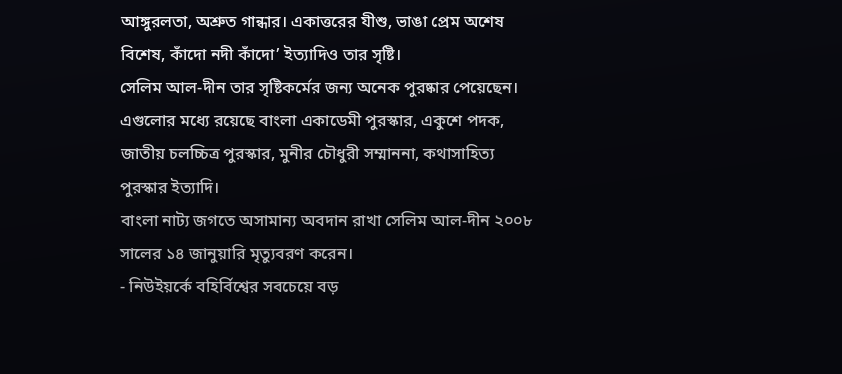আঙ্গুরলতা, অশ্রুত গান্ধার। একাত্তরের যীশু, ভাঙা প্রেম অশেষ বিশেষ, কাঁদো নদী কাঁদো’ ইত্যাদিও তার সৃষ্টি।
সেলিম আল-দীন তার সৃষ্টিকর্মের জন্য অনেক পুরষ্কার পেয়েছেন। এগুলোর মধ্যে রয়েছে বাংলা একাডেমী পুরস্কার, একুশে পদক, জাতীয় চলচ্চিত্র পুরস্কার, মুনীর চৌধুরী সম্মাননা, কথাসাহিত্য পুরস্কার ইত্যাদি।
বাংলা নাট্য জগতে অসামান্য অবদান রাখা সেলিম আল-দীন ২০০৮ সালের ১৪ জানুয়ারি মৃত্যুবরণ করেন।
- নিউইয়র্কে বহির্বিশ্বের সবচেয়ে বড়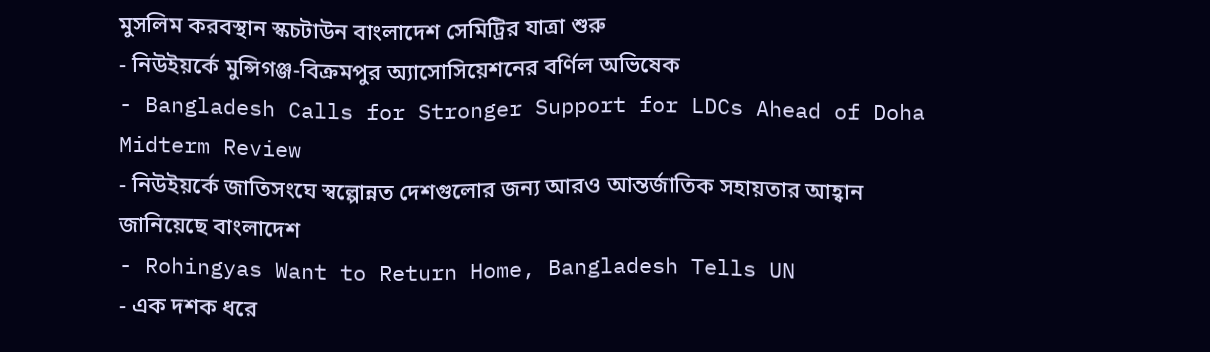মুসলিম করবস্থান স্কচটাউন বাংলাদেশ সেমিট্রির যাত্রা শুরু
- নিউইয়র্কে মুন্সিগঞ্জ-বিক্রমপুর অ্যাসোসিয়েশনের বর্ণিল অভিষেক
- Bangladesh Calls for Stronger Support for LDCs Ahead of Doha Midterm Review
- নিউইয়র্কে জাতিসংঘে স্বল্পোন্নত দেশগুলোর জন্য আরও আন্তর্জাতিক সহায়তার আহ্বান জানিয়েছে বাংলাদেশ
- Rohingyas Want to Return Home, Bangladesh Tells UN
- এক দশক ধরে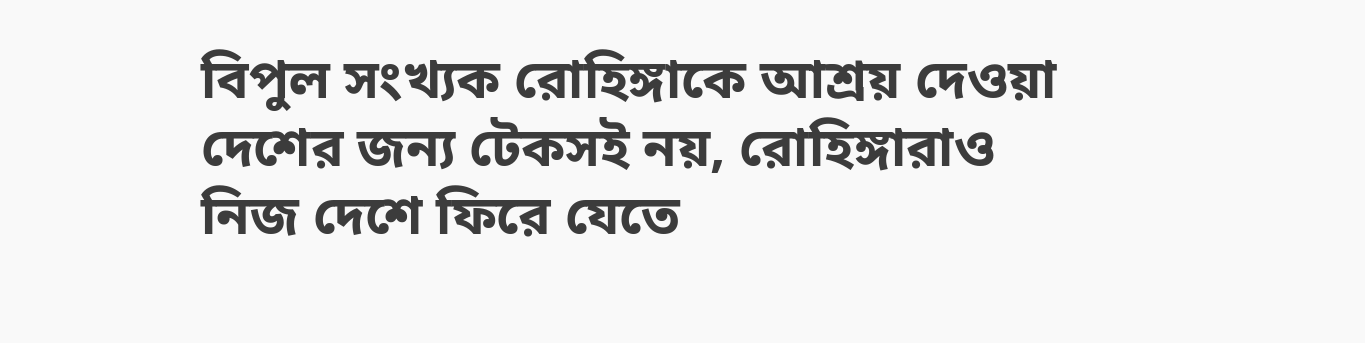বিপুল সংখ্যক রোহিঙ্গাকে আশ্রয় দেওয়া দেশের জন্য টেকসই নয়, রোহিঙ্গারাও নিজ দেশে ফিরে যেতে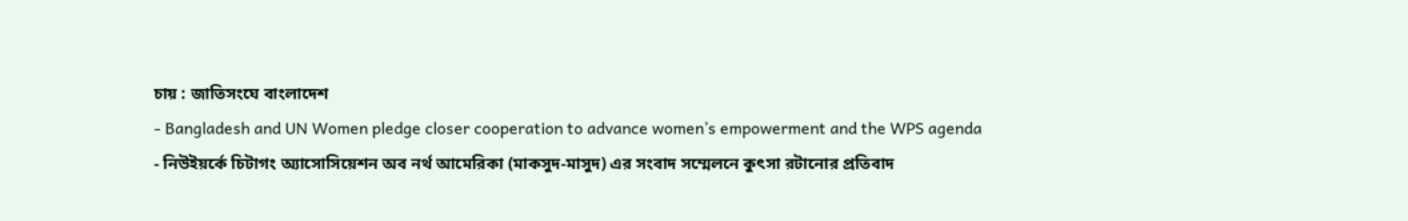চায় : জাতিসংঘে বাংলাদেশ
- Bangladesh and UN Women pledge closer cooperation to advance women’s empowerment and the WPS agenda
- নিউইয়র্কে চিটাগং অ্যাসোসিয়েশন অব নর্থ আমেরিকা (মাকসুদ-মাসুদ) এর সংবাদ সম্মেলনে কুৎসা রটানোর প্রতিবাদ